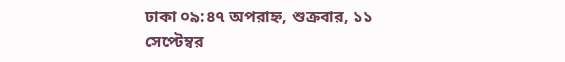ঢাকা ০৯:৪৭ অপরাহ্ন, শুক্রবার, ১১ সেপ্টেম্বর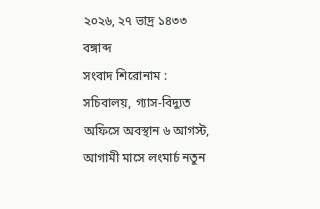২০২৬, ২৭ ভাদ্র ১৪৩৩ বঙ্গাব্দ
সংবাদ শিরোনাম :
সচিবালয়, গ্যাস-বিদ্যুত অফিসে অবস্থান ৬ আগস্ট, আগামী মাসে লংমার্চ নতুন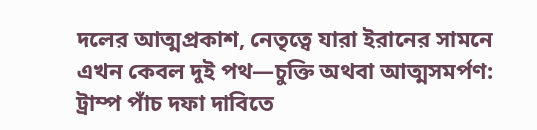দলের আত্মপ্রকাশ, নেতৃত্বে যারা ইরানের সামনে এখন কেবল দুই পথ—চুক্তি অথবা আত্মসমর্পণ: ট্রাম্প পাঁচ দফা দাবিতে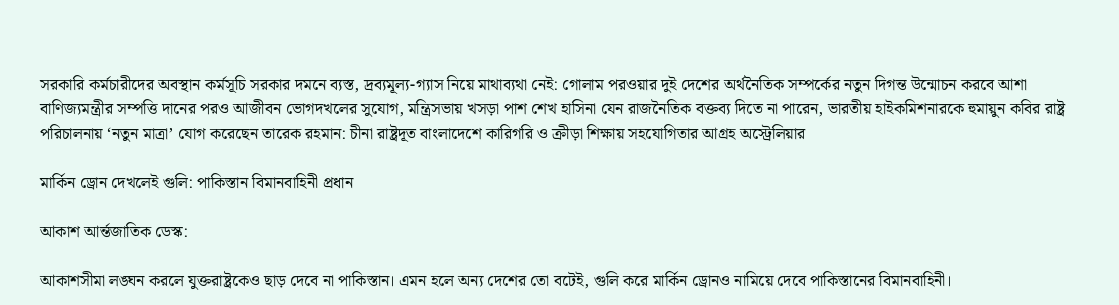সরকারি কর্মচারীদের অবস্থান কর্মসূচি সরকার দমনে ব্যস্ত, দ্রব্যমূল্য-গ্যাস নিয়ে মাথাব্যথা নেই: গোলাম পরওয়ার দুই দেশের অর্থনৈতিক সম্পর্কের নতুন দিগন্ত উন্মোচন করবে আশা বাণিজ্যমন্ত্রীর সম্পত্তি দানের পরও আজীবন ভোগদখলের সুযোগ, মন্ত্রিসভায় খসড়া পাশ শেখ হাসিনা যেন রাজনৈতিক বক্তব্য দিতে না পারেন, ভারতীয় হাইকমিশনারকে হুমায়ুন কবির রাষ্ট্র পরিচালনায় ‘নতুন মাত্রা’ যোগ করেছেন তারেক রহমান: চীনা রাষ্ট্রদূত বাংলাদেশে কারিগরি ও ক্রীড়া শিক্ষায় সহযোগিতার আগ্রহ অস্ট্রেলিয়ার

মার্কিন ড্রোন দেখলেই গুলি: পাকিস্তান বিমানবাহিনী প্রধান

আকাশ আর্ন্তজাতিক ডেস্ক:

আকাশসীমা লঙ্ঘন করলে যুক্তরাষ্ট্রকেও ছাড় দেবে না পাকিস্তান। এমন হলে অন্য দেশের তো বটেই, গুলি করে মার্কিন ড্রোনও নামিয়ে দেবে পাকিস্তানের বিমানবাহিনী।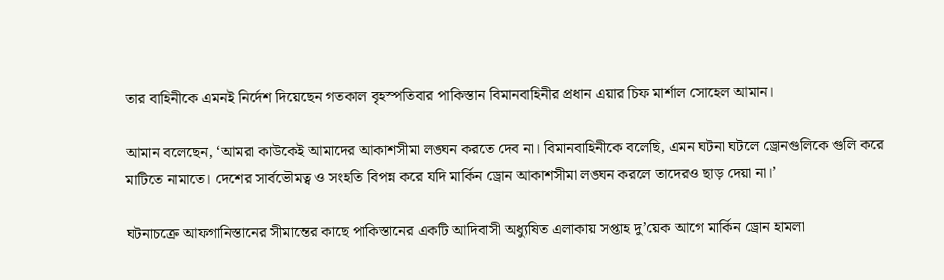তার বাহিনীকে এমনই নির্দেশ দিয়েছেন গতকাল বৃহস্পতিবার পাকিস্তান বিমানবাহিনীর প্রধান এয়ার চিফ মার্শাল সোহেল আমান।

আমান বলেছেন, ‘আমরা কাউকেই আমাদের আকাশসীমা লঙ্ঘন করতে দেব না। বিমানবাহিনীকে বলেছি, এমন ঘটনা ঘটলে ড্রোনগুলিকে গুলি করে মাটিতে নামাতে। দেশের সার্বভৌমত্ব ও সংহতি বিপন্ন করে যদি মার্কিন ড্রোন আকাশসীমা লঙ্ঘন করলে তাদেরও ছাড় দেয়া না।’

ঘটনাচক্রে আফগানিস্তানের সীমান্তের কাছে পাকিস্তানের একটি আদিবাসী অধ্যুষিত এলাকায় সপ্তাহ দু’য়েক আগে মার্কিন ড্রোন হামলা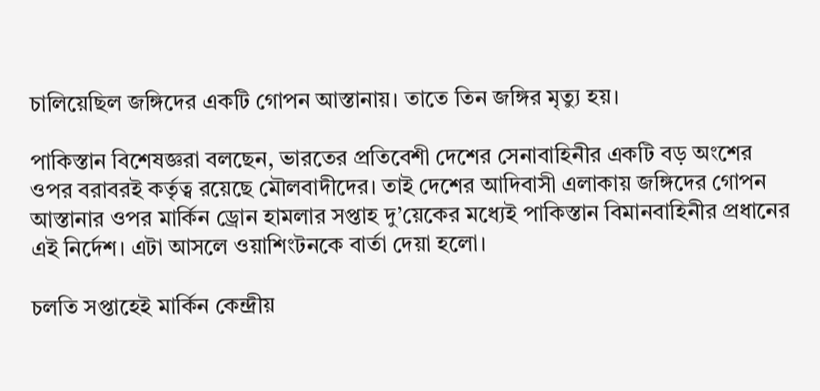চালিয়েছিল জঙ্গিদের একটি গোপন আস্তানায়। তাতে তিন জঙ্গির মৃত্যু হয়।

পাকিস্তান বিশেষজ্ঞরা বলছেন, ভারতের প্রতিবেশী দেশের সেনাবাহিনীর একটি বড় অংশের ওপর বরাবরই কর্তৃত্ব রয়েছে মৌলবাদীদের। তাই দেশের আদিবাসী এলাকায় জঙ্গিদের গোপন আস্তানার ওপর মার্কিন ড্রোন হামলার সপ্তাহ দু’য়েকের মধ্যেই পাকিস্তান বিমানবাহিনীর প্রধানের এই নির্দেশ। এটা আসলে ওয়াশিংটনকে বার্তা দেয়া হলো।

চলতি সপ্তাহেই মার্কিন কেন্দ্রীয়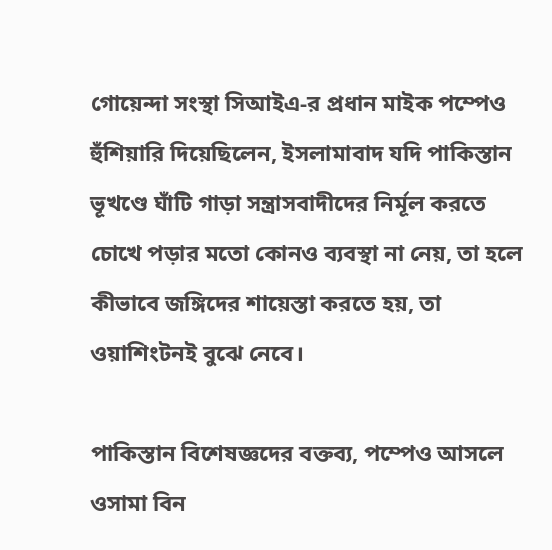গোয়েন্দা সংস্থা সিআইএ-র প্রধান মাইক পম্পেও হুঁশিয়ারি দিয়েছিলেন, ইসলামাবাদ যদি পাকিস্তান ভূখণ্ডে ঘাঁটি গাড়া সন্ত্রাসবাদীদের নির্মূল করতে চোখে পড়ার মতো কোনও ব্যবস্থা না নেয়, তা হলে কীভাবে জঙ্গিদের শায়েস্তা করতে হয়, তা ওয়াশিংটনই বুঝে নেবে।

পাকিস্তান বিশেষজ্ঞদের বক্তব্য, পম্পেও আসলে ওসামা বিন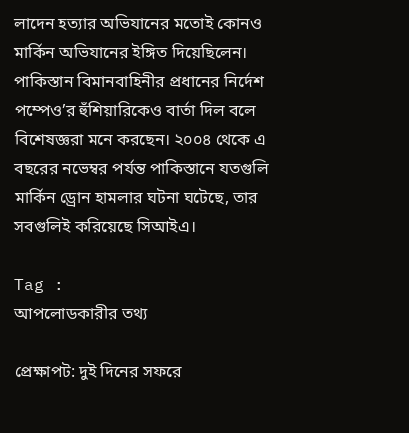লাদেন হত্যার অভিযানের মতোই কোনও মার্কিন অভিযানের ইঙ্গিত দিয়েছিলেন। পাকিস্তান বিমানবাহিনীর প্রধানের নির্দেশ পম্পেও’র হুঁশিয়ারিকেও বার্তা দিল বলে বিশেষজ্ঞরা মনে করছেন। ২০০৪ থেকে এ বছরের নভেম্বর পর্যন্ত পাকিস্তানে যতগুলি মার্কিন ড্রোন হামলার ঘটনা ঘটেছে, তার সবগুলিই করিয়েছে সিআইএ।

Tag :
আপলোডকারীর তথ্য

প্রেক্ষাপট: দুই দিনের সফরে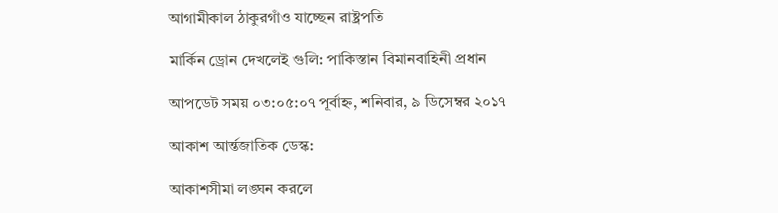আগামীকাল ঠাকুরগাঁও যাচ্ছেন রাষ্ট্রপতি

মার্কিন ড্রোন দেখলেই গুলি: পাকিস্তান বিমানবাহিনী প্রধান

আপডেট সময় ০৩:০৫:০৭ পূর্বাহ্ন, শনিবার, ৯ ডিসেম্বর ২০১৭

আকাশ আর্ন্তজাতিক ডেস্ক:

আকাশসীমা লঙ্ঘন করলে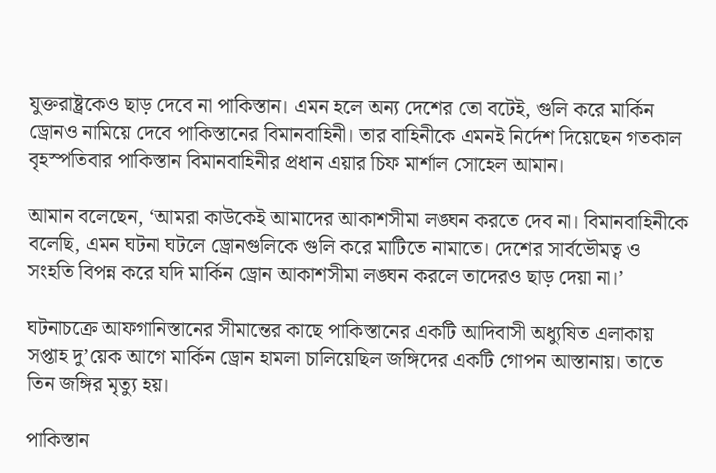যুক্তরাষ্ট্রকেও ছাড় দেবে না পাকিস্তান। এমন হলে অন্য দেশের তো বটেই, গুলি করে মার্কিন ড্রোনও নামিয়ে দেবে পাকিস্তানের বিমানবাহিনী। তার বাহিনীকে এমনই নির্দেশ দিয়েছেন গতকাল বৃহস্পতিবার পাকিস্তান বিমানবাহিনীর প্রধান এয়ার চিফ মার্শাল সোহেল আমান।

আমান বলেছেন, ‘আমরা কাউকেই আমাদের আকাশসীমা লঙ্ঘন করতে দেব না। বিমানবাহিনীকে বলেছি, এমন ঘটনা ঘটলে ড্রোনগুলিকে গুলি করে মাটিতে নামাতে। দেশের সার্বভৌমত্ব ও সংহতি বিপন্ন করে যদি মার্কিন ড্রোন আকাশসীমা লঙ্ঘন করলে তাদেরও ছাড় দেয়া না।’

ঘটনাচক্রে আফগানিস্তানের সীমান্তের কাছে পাকিস্তানের একটি আদিবাসী অধ্যুষিত এলাকায় সপ্তাহ দু’য়েক আগে মার্কিন ড্রোন হামলা চালিয়েছিল জঙ্গিদের একটি গোপন আস্তানায়। তাতে তিন জঙ্গির মৃত্যু হয়।

পাকিস্তান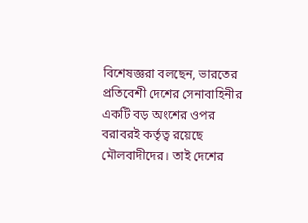বিশেষজ্ঞরা বলছেন, ভারতের প্রতিবেশী দেশের সেনাবাহিনীর একটি বড় অংশের ওপর বরাবরই কর্তৃত্ব রয়েছে মৌলবাদীদের। তাই দেশের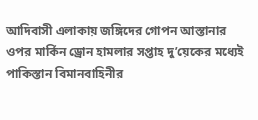আদিবাসী এলাকায় জঙ্গিদের গোপন আস্তানার ওপর মার্কিন ড্রোন হামলার সপ্তাহ দু’য়েকের মধ্যেই পাকিস্তান বিমানবাহিনীর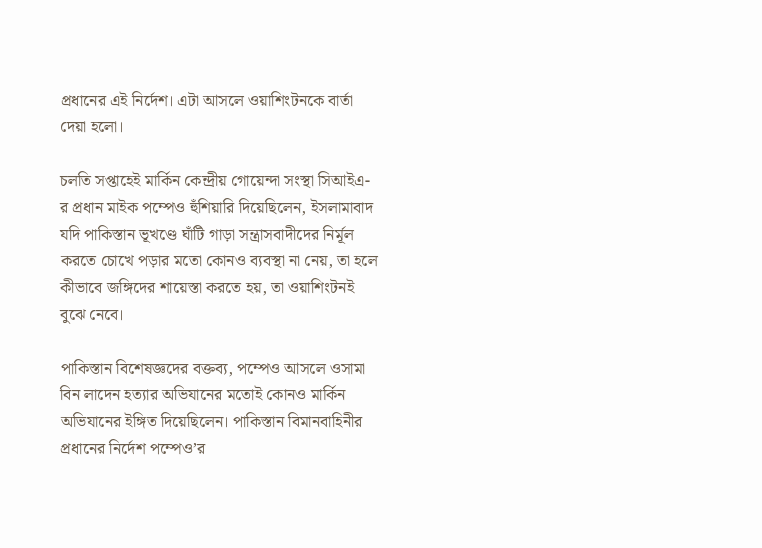প্রধানের এই নির্দেশ। এটা আসলে ওয়াশিংটনকে বার্তা দেয়া হলো।

চলতি সপ্তাহেই মার্কিন কেন্দ্রীয় গোয়েন্দা সংস্থা সিআইএ-র প্রধান মাইক পম্পেও হুঁশিয়ারি দিয়েছিলেন, ইসলামাবাদ যদি পাকিস্তান ভূখণ্ডে ঘাঁটি গাড়া সন্ত্রাসবাদীদের নির্মূল করতে চোখে পড়ার মতো কোনও ব্যবস্থা না নেয়, তা হলে কীভাবে জঙ্গিদের শায়েস্তা করতে হয়, তা ওয়াশিংটনই বুঝে নেবে।

পাকিস্তান বিশেষজ্ঞদের বক্তব্য, পম্পেও আসলে ওসামা বিন লাদেন হত্যার অভিযানের মতোই কোনও মার্কিন অভিযানের ইঙ্গিত দিয়েছিলেন। পাকিস্তান বিমানবাহিনীর প্রধানের নির্দেশ পম্পেও’র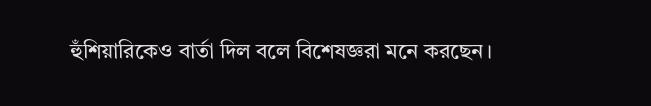হুঁশিয়ারিকেও বার্তা দিল বলে বিশেষজ্ঞরা মনে করছেন।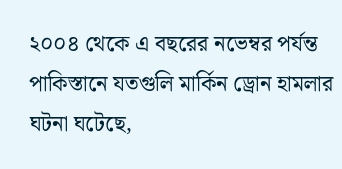২০০৪ থেকে এ বছরের নভেম্বর পর্যন্ত পাকিস্তানে যতগুলি মার্কিন ড্রোন হামলার ঘটনা ঘটেছে,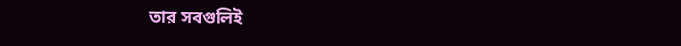তার সবগুলিই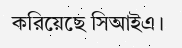করিয়েছে সিআইএ।